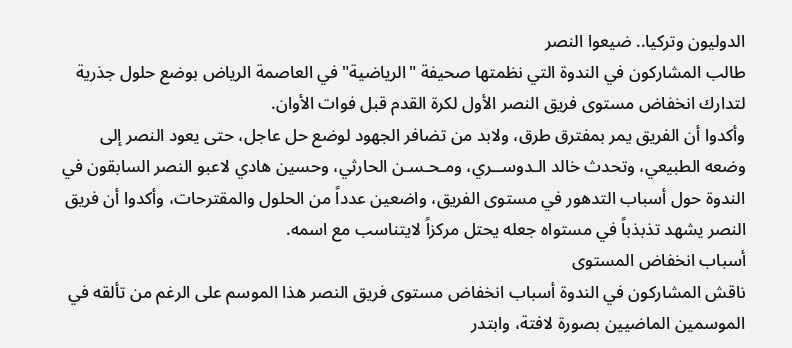الدوليون وتركيا.. ضيعوا النصر
طالب المشاركون في الندوة التي نظمتها صحيفة "الرياضية" في العاصمة الرياض بوضع حلول جذرية لتدارك انخفاض مستوى فريق النصر الأول لكرة القدم قبل فوات الأوان.
وأكدوا أن الفريق يمر بمفترق طرق، ولابد من تضافر الجهود لوضع حل عاجل، حتى يعود النصر إلى وضعه الطبيعي، وتحدث خالد الـدوســري، ومـحـسـن الحارثي، وحسين هادي لاعبو النصر السابقون في الندوة حول أسباب التدهور في مستوى الفريق، واضعين عدداً من الحلول والمقترحات، وأكدوا أن فريق النصر يشهد تذبذباً في مستواه جعله يحتل مركزاً لايتناسب مع اسمه.
أسباب انخفاض المستوى
ناقش المشاركون في الندوة أسباب انخفاض مستوى فريق النصر هذا الموسم على الرغم من تألقه في الموسمين الماضيين بصورة لافتة، وابتدر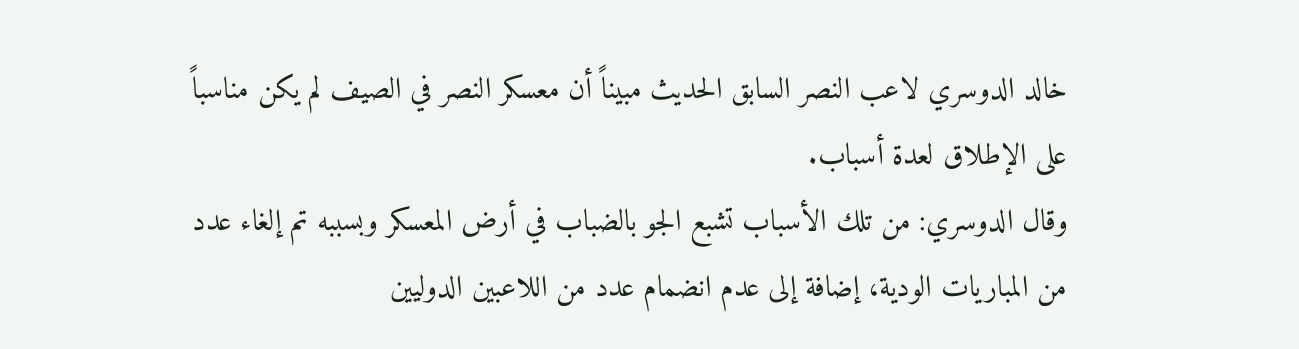خالد الدوسري لاعب النصر السابق الحديث مبيناً أن معسكر النصر في الصيف لم يكن مناسباً على الإطلاق لعدة أسباب.
وقال الدوسري: من تلك الأسباب تشبع الجو بالضباب في أرض المعسكر وبسببه تم إلغاء عدد من المباريات الودية، إضافة إلى عدم انضمام عدد من اللاعبين الدوليين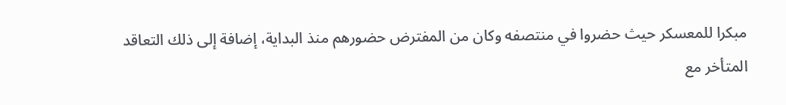مبكرا للمعسكر حيث حضروا في منتصفه وكان من المفترض حضورهم منذ البداية، إضافة إلى ذلك التعاقد المتأخر مع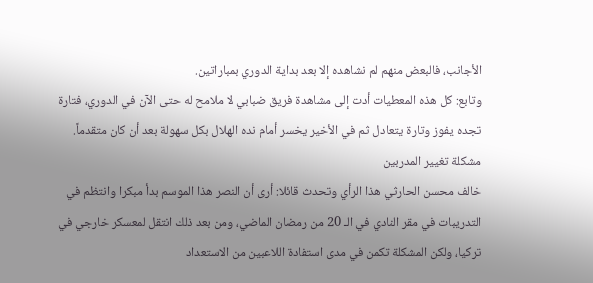الأجانب، فالبعض منهم لم نشاهده إلا بعد بداية الدوري بمباراتين.
وتابع: كل هذه المعطيات أدت إلى مشاهدة فريق ضبابي لا ملامح له حتى الآن في الدوري، فتارة تجده يفوز وتارة يتعادل ثم في الأخير يخسر أمام نده الهلال بكل سهولة بعد أن كان متقدماً.
مشكلة تغيير المدربين
خالف محسن الحارثي هذا الرأي وتحدث قائلا: أرى أن النصر هذا الموسم بدأ مبكرا وانتظم في التدريبات في مقر النادي في الـ 20 من رمضان الماضي، ومن بعد ذلك انتقل لمعسكر خارجي في تركيا، ولكن المشكلة تكمن في مدى استفادة اللاعبين من الاستعداد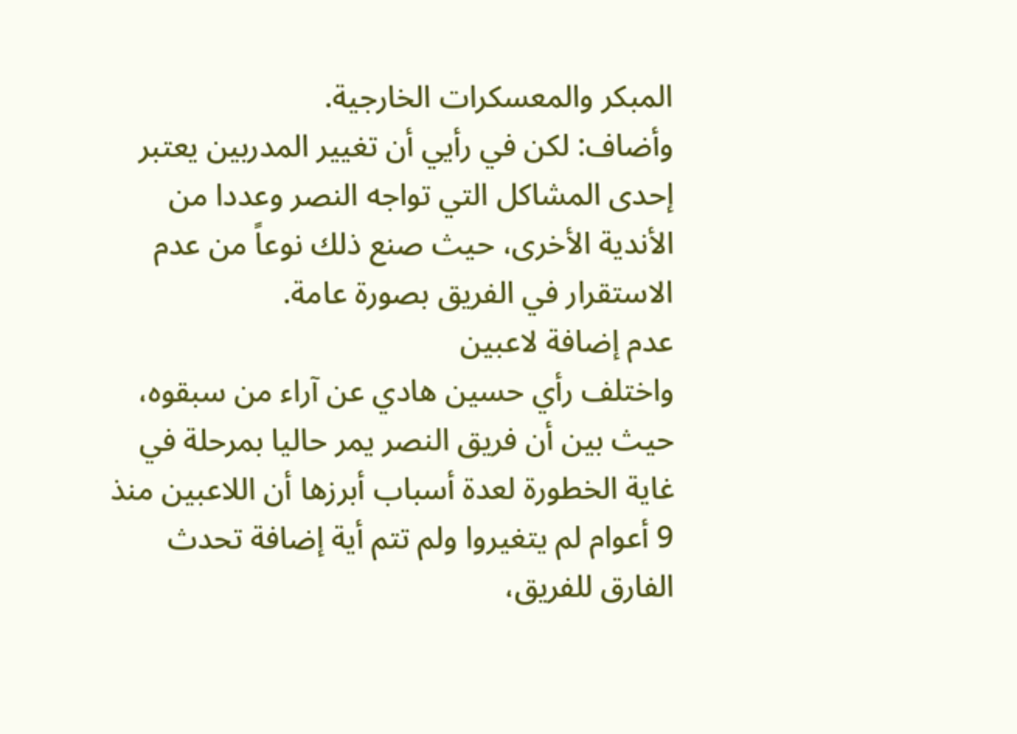المبكر والمعسكرات الخارجية.
وأضاف: لكن في رأيي أن تغيير المدربين يعتبر إحدى المشاكل التي تواجه النصر وعددا من الأندية الأخرى، حيث صنع ذلك نوعاً من عدم الاستقرار في الفريق بصورة عامة.
عدم إضافة لاعبين
واختلف رأي حسين هادي عن آراء من سبقوه، حيث بين أن فريق النصر يمر حاليا بمرحلة في غاية الخطورة لعدة أسباب أبرزها أن اللاعبين منذ 9 أعوام لم يتغيروا ولم تتم أية إضافة تحدث الفارق للفريق،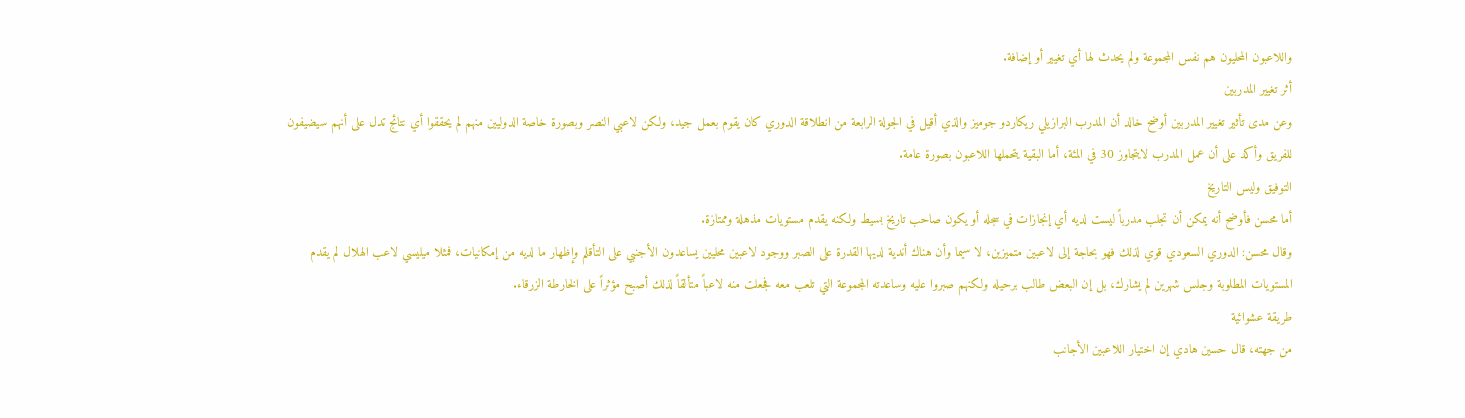واللاعبون المحليون هم نفس المجموعة ولم يحدث لها أي تغيير أو إضافة.
أثر تغيير المدربين
وعن مدى تأثير تغيير المدربين أوضح خالد أن المدرب البرازيلي ريكاردو جوميز والذي أقيل في الجولة الرابعة من انطلاقة الدوري كان يقوم بعمل جيد، ولكن لاعبي النصر وبصورة خاصة الدوليين منهم لم يحققوا أي نتائج تدل على أنهم سيضيفون للفريق وأكد على أن عمل المدرب لايتجاوز 30 في المئة، أما البقية يتحملها اللاعبون بصورة عامة.
التوفيق وليس التاريخ
أما محسن فأوضح أنه يمكن أن تجلب مدرباً ليست لديه أي إنجازات في سجله أو يكون صاحب تاريخ بسيط ولكنه يقدم مستويات مذهلة وممتازة.
وقال محسن: الدوري السعودي قوي لذلك فهو بحاجة إلى لاعبين متميزين، لا سيما وأن هناك أندية لديها القدرة على الصبر ووجود لاعبين محليين يساعدون الأجنبي على التأقلم وإظهار ما لديه من إمكانيات، فمثلا ميليسي لاعب الهلال لم يقدم المستويات المطلوبة وجلس شهرين لم يشارك، بل إن البعض طالب برحيله ولكنهم صبروا عليه وساعدته المجموعة التي تلعب معه فجعلت منه لاعباً متألقاً لذلك أصبح مؤثراً على الخارطة الزرقاء.
طريقة عشوائية
من جهته، قال حسين هادي إن اختيار اللاعبين الأجانب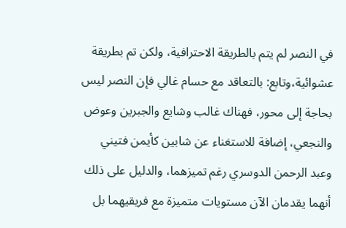في النصر لم يتم بالطريقة الاحترافية، ولكن تم بطريقة عشوائية،وتابع: بالتعاقد مع حسام غالي فإن النصر ليس بحاجة إلى محور، فهناك غالب وشايع والجبرين وعوض والنجعي، إضافة للاستغناء عن شابين كأيمن فتيني وعبد الرحمن الدوسري رغم تميزهما، والدليل على ذلك أنهما يقدمان الآن مستويات متميزة مع فريقيهما بل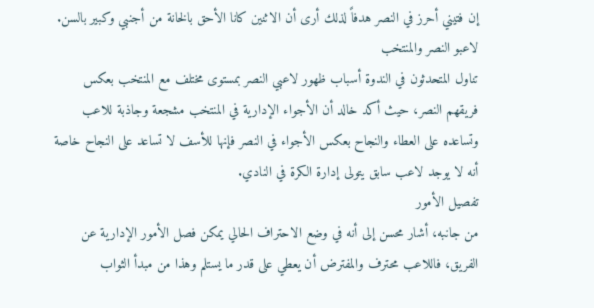إن فتيني أحرز في النصر هدفاً لذلك أرى أن الاثنين كانا الأحق بالخانة من أجنبي وكبير بالسن.
لاعبو النصر والمنتخب
تناول المتحدثون في الندوة أسباب ظهور لاعبي النصر بمستوى مختلف مع المنتخب بعكس فريقهم النصر، حيث أكد خالد أن الأجواء الإدارية في المنتخب مشجعة وجاذبة للاعب وتساعده على العطاء والنجاح بعكس الأجواء في النصر فإنها للأسف لا تساعد على النجاح خاصة أنه لا يوجد لاعب سابق يتولى إدارة الكرة في النادي.
تفصيل الأمور
من جانبه، أشار محسن إلى أنه في وضع الاحتراف الحالي يمكن فصل الأمور الإدارية عن الفريق، فاللاعب محترف والمفترض أن يعطي على قدر ما يستلم وهذا من مبدأ الثواب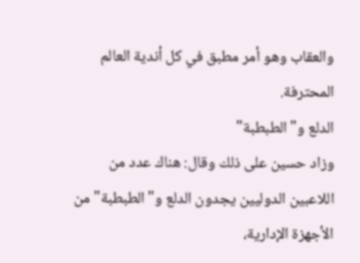والعقاب وهو أمر مطبق في كل أندية العالم المحترفة.
الدلع و"الطبطبة"
وزاد حسين على ذلك وقال: هناك عدد من اللاعبين الدوليين يجدون الدلع و"الطبطبة" من الأجهزة الإدارية،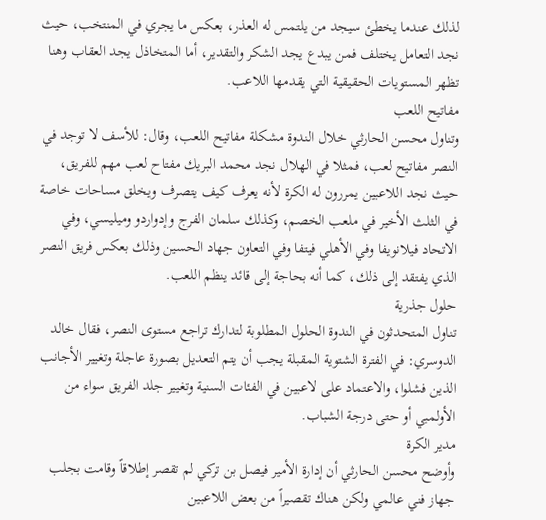لذلك عندما يخطئ سيجد من يلتمس له العذر، بعكس ما يجري في المنتخب، حيث نجد التعامل يختلف فمن يبدع يجد الشكر والتقدير، أما المتخاذل يجد العقاب وهنا تظهر المستويات الحقيقية التي يقدمها اللاعب.
مفاتيح اللعب
وتناول محسن الحارثي خلال الندوة مشكلة مفاتيح اللعب، وقال: للأسف لا توجد في النصر مفاتيح لعب، فمثلا في الهلال نجد محمد البريك مفتاح لعب مهم للفريق، حيث نجد اللاعبين يمررون له الكرة لأنه يعرف كيف يتصرف ويخلق مساحات خاصة في الثلث الأخير في ملعب الخصم، وكذلك سلمان الفرج وإدواردو وميليسي، وفي الاتحاد فيلانويفا وفي الأهلي فيتفا وفي التعاون جهاد الحسين وذلك بعكس فريق النصر الذي يفتقد إلى ذلك، كما أنه بحاجة إلى قائد ينظم اللعب.
حلول جذرية
تناول المتحدثون في الندوة الحلول المطلوبة لتدارك تراجع مستوى النصر، فقال خالد الدوسري: في الفترة الشتوية المقبلة يجب أن يتم التعديل بصورة عاجلة وتغيير الأجانب الذين فشلوا، والاعتماد على لاعبين في الفئات السنية وتغيير جلد الفريق سواء من الأولمبي أو حتى درجة الشباب.
مدير الكرة
وأوضح محسن الحارثي أن إدارة الأمير فيصل بن تركي لم تقصر إطلاقاً وقامت بجلب جهاز فني عالمي ولكن هناك تقصيراً من بعض اللاعبين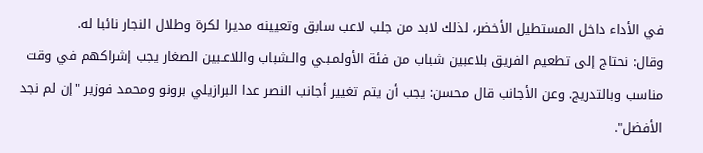في الأداء داخل المستطيل الأخضر، لذلك لابد من جلب لاعب سابق وتعيينه مديرا لكرة وطلال النجار نائبا له.
وقال: نحتاج إلى تطعيم الفريق بلاعبين شباب من فئة الأولمـبـي والـشباب واللاعـبين الصغار يجب إشراكهم في وقت مناسب وبالتدريج. وعن الأجانب قال محسن: يجب أن يتم تغيير أجانب النصر عدا البرازيلي برونو ومحمد فوزير "إن لم نجد الأفضل".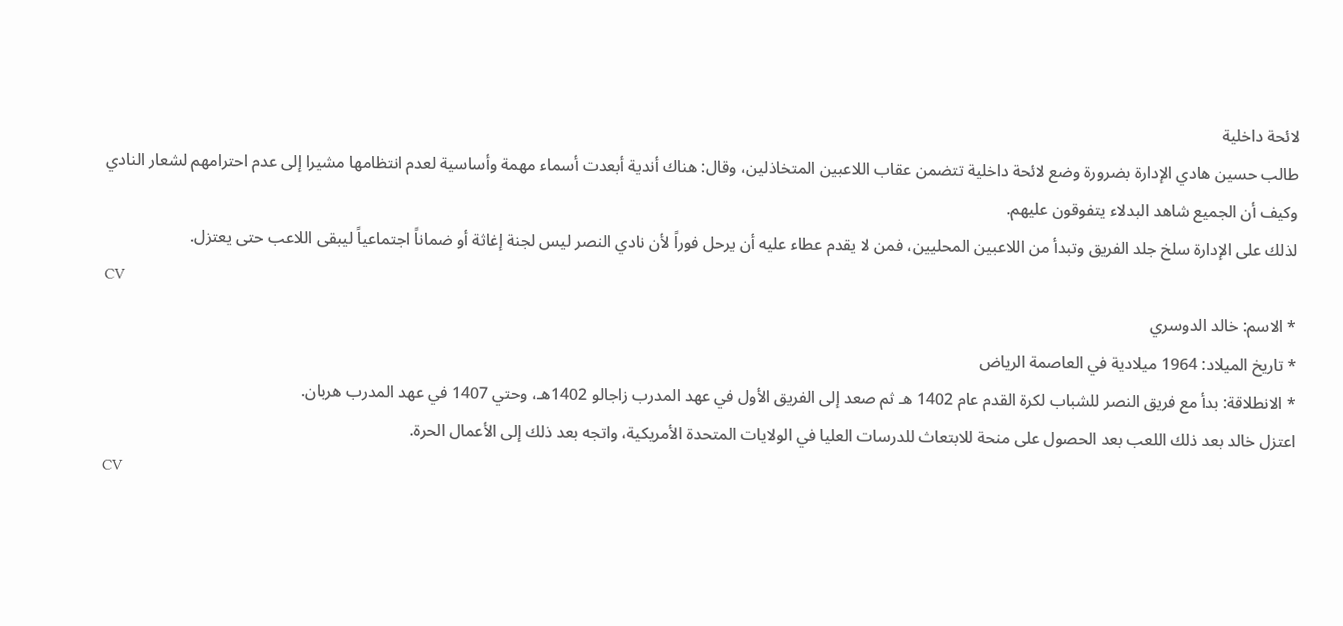لائحة داخلية
طالب حسين هادي الإدارة بضرورة وضع لائحة داخلية تتضمن عقاب اللاعبين المتخاذلين، وقال: هناك أندية أبعدت أسماء مهمة وأساسية لعدم انتظامها مشيرا إلى عدم احترامهم لشعار النادي وكيف أن الجميع شاهد البدلاء يتفوقون عليهم.
لذلك على الإدارة سلخ جلد الفريق وتبدأ من اللاعبين المحليين، فمن لا يقدم عطاء عليه أن يرحل فوراً لأن نادي النصر ليس لجنة إغاثة أو ضماناً اجتماعياً ليبقى اللاعب حتى يعتزل.
CV
* الاسم: خالد الدوسري
* تاريخ الميلاد: 1964 ميلادية في العاصمة الرياض
* الانطلاقة: بدأ مع فريق النصر للشباب لكرة القدم عام 1402 هـ ثم صعد إلى الفريق الأول في عهد المدرب زاجالو 1402هـ، وحتي 1407 في عهد المدرب هربان.
اعتزل خالد بعد ذلك اللعب بعد الحصول على منحة للابتعاث للدرسات العليا في الولايات المتحدة الأمريكية، واتجه بعد ذلك إلى الأعمال الحرة.
CV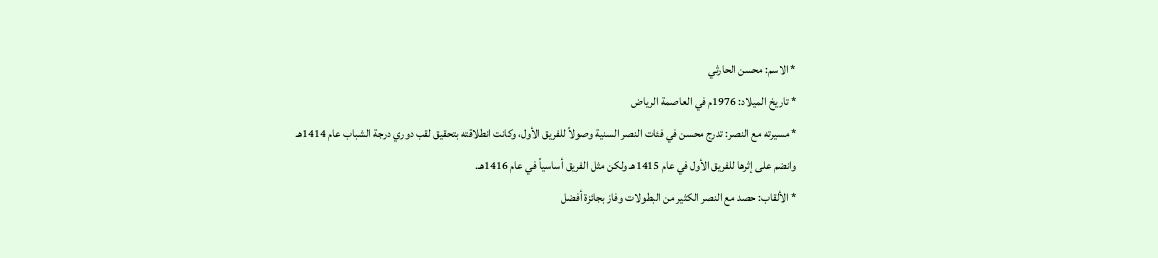* الاسم: محسن الحارثي
* تاريخ الميلاد: 1976م في العاصمة الرياض
* مسيرته مع النصر: تدرج محسن في فئات النصر السنية وصولاً للفريق الأول، وكانت انطلاقته بتحقيق لقب دوري درجة الشباب عام 1414هـ وانضم على إثرها للفريق الأول في عام 1415هـ ولكن مثل الفريق أساسياً في عام 1416هـ.
* الألقاب: حصد مع النصر الكثير من البطولات وفاز بجائزة أفضل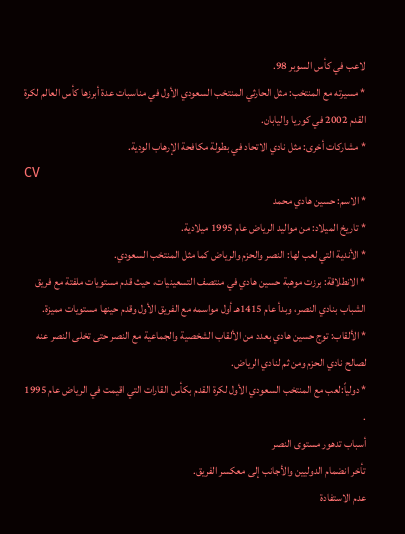لاعب في كأس السوبر 98.
* مسيرته مع المنتخب: مثل الحارثي المنتخب السعودي الأول في مناسبات عدة أبرزها كأس العالم لكرة القدم 2002 في كوريا واليابان.
* مشاركات أخرى: مثل نادي الاتحاد في بطولة مكافحة الإرهاب الودية.
CV
* الاسم: حسين هادي محمد
* تاريخ الميلاد: من مواليد الرياض عام 1995 ميلادية.
* الأندية التي لعب لها: النصر والحزم والرياض كما مثل المنتخب السعودي.
* الانطلاقة: برزت موهبة حسين هادي في منتصف التسعينيات، حيث قدم مستويات ملفتة مع فريق الشباب بنادي النصر، وبدأ عام 1415هـ أول مواسمه مع الفريق الأول وقدم حينها مستويات مميزة.
* الألقاب: توج حسين هادي بعدد من الألقاب الشخصية والجماعية مع النصر حتى تخلى النصر عنه لصالح نادي الحزم ومن ثم لنادي الرياض.
* دولياً:لعب مع المنتخب السعودي الأول لكرة القدم بكأس القارات التي اقيمت في الرياض عام 1995 .
أسباب تدهور مستوى النصر
تأخر انضمام الدوليين والأجانب إلى معكسر الفريق.
عدم الاستفادة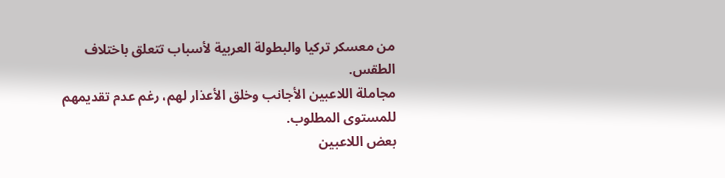من معسكر تركيا والبطولة العربية لأسباب تتعلق باختلاف الطقس.
مجاملة اللاعبين الأجانب وخلق الأعذار لهم، رغم عدم تقديمهم للمستوى المطلوب.
بعض اللاعبين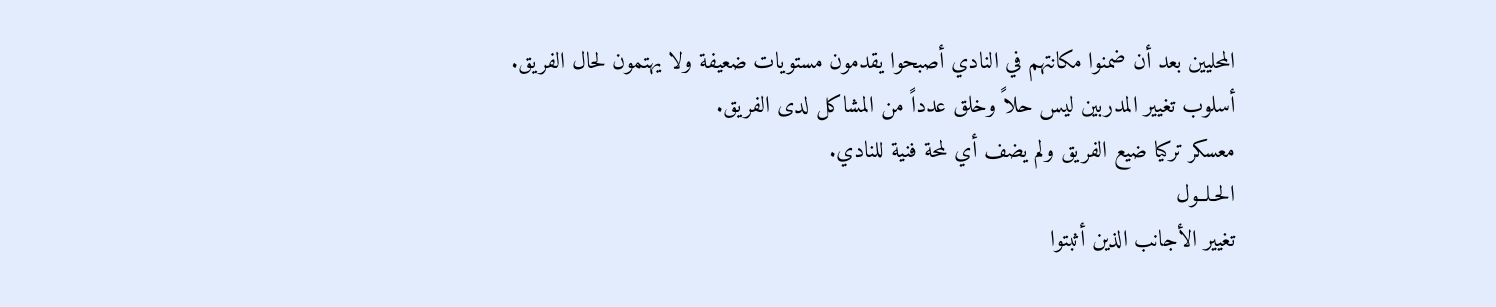المحليين بعد أن ضمنوا مكانتهم في النادي أصبحوا يقدمون مستويات ضعيفة ولا يهتمون لحال الفريق.
أسلوب تغيير المدربين ليس حلاً وخلق عدداً من المشاكل لدى الفريق.
معسكر تركيا ضيع الفريق ولم يضف أي لمحة فنية للنادي.
الحـلــول
تغيير الأجانب الذين أثبتوا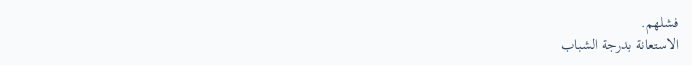فشلهم.
الاستعانة بدرجة الشباب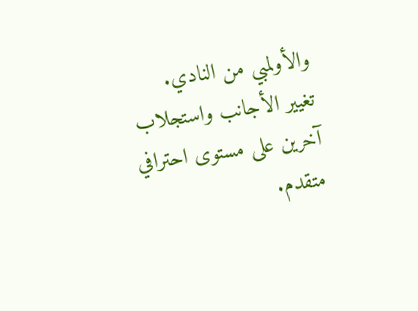والأولمبي من النادي.
تغيير الأجانب واستجلاب آخرين على مستوى احترافي متقدم.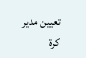تعيين مدير كرة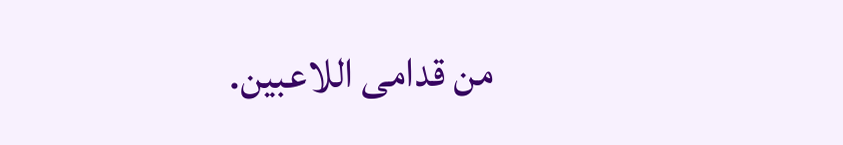من قدامى اللاعبين.